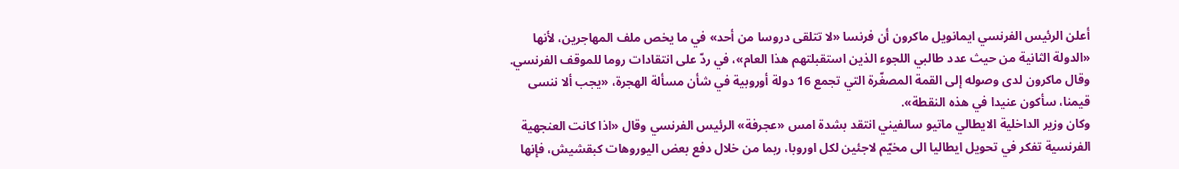أعلن الرئيس الفرنسي ايمانويل ماكرون أن فرنسا «لا تتلقى دروسا من أحد» في ما يخص ملف المهاجرين، لأنها «الدولة الثانية من حيث عدد طالبي اللجوء الذين استقبلتهم هذا العام»، في ردّ على انتقادات روما للموقف الفرنسي.
وقال ماكرون لدى وصوله إلى القمة المصغّرة التي تجمع 16 دولة أوروبية في شأن مسألة الهجرة، «يجب ألا ننسى قيمنا، سأكون عنيدا في هذه النقطة».
وكان وزير الداخلية الايطالي ماتيو سالفيني انتقد بشدة امس «عجرفة» الرئيس الفرنسي وقال «اذا كانت العنجهية الفرنسية تفكر في تحويل ايطاليا الى مخيّم لاجئين لكل اوروبا، ربما من خلال دفع بعض اليوروهات كبقشيش، فإنها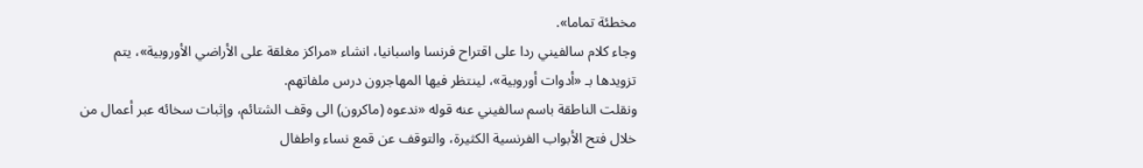مخطئة تماما».
وجاء كلام سالفيني ردا على اقتراح فرنسا واسبانيا، انشاء «مراكز مغلقة على الأراضي الأوروبية»، يتم تزويدها بـ «أدوات أوروبية»، لينتظر فيها المهاجرون درس ملفاتهم.
ونقلت الناطقة باسم سالفيني عنه قوله «ندعوه (ماكرون) الى وقف الشتائم، وإثبات سخائه عبر أعمال من خلال فتح الأبواب الفرنسية الكثيرة، والتوقف عن قمع نساء واطفال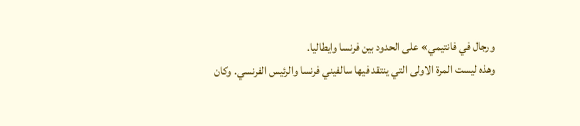ورجال في فانتيمي» على الحدود بين فرنسا وايطاليا.
وهذه ليست المرة الاولى التي ينتقد فيها سالفيني فرنسا والرئيس الفرنسي. وكان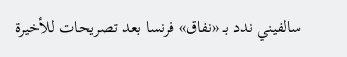سالفيني ندد بـ «نفاق» فرنسا بعد تصريحات للأخيرة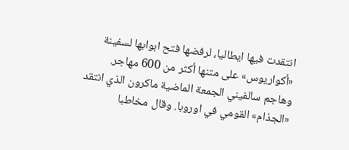انتقدت فيها ايطاليا، لرفضها فتح ابوابها لسفينة «أكواريوس» على متنها أكثر من 600 مهاجر.
وهاجم سالفيني الجمعة الماضية ماكرون الذي انتقد «الجذام» القومي في اوروبا. وقال مخاطبا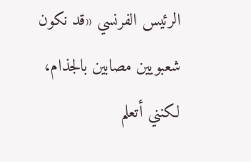الرئيس الفرنسي «قد نكون شعبويين مصابين بالجذام، لكنني أتعلم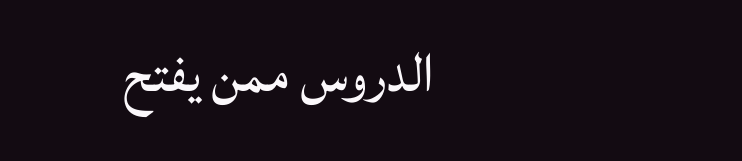الدروس ممن يفتح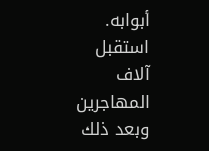أبوابه. استقبل آلاف المهاجرين وبعد ذلك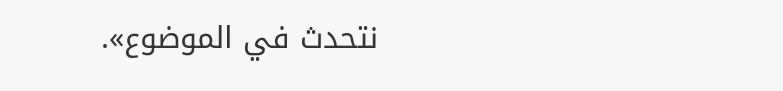نتحدث في الموضوع».